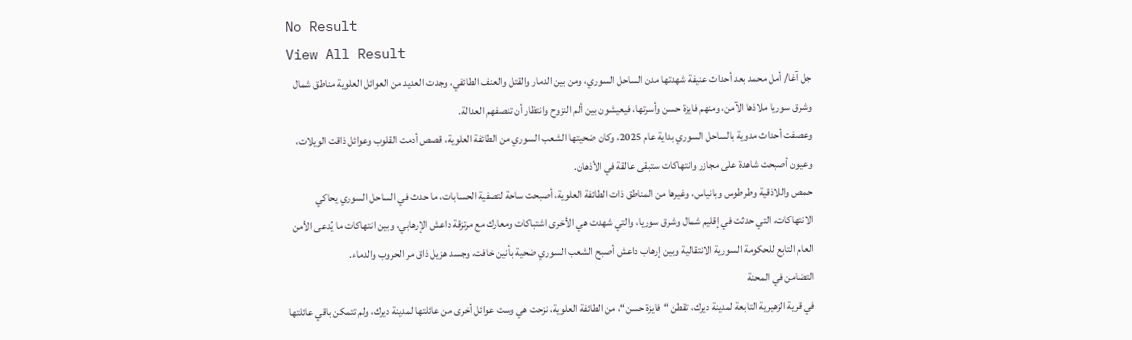No Result
View All Result
جل آغا/ أمل محمد بعد أحداث عنيفة شهدتها مدن الساحل السوري، ومن بين الدمار والقتل والعنف الطائفي، وجدت العديد من العوائل العلوية مناطق شمال وشرق سوريا ملاذها الآمن، ومنهم فايزة حسن وأسرتها، فيعيشون بين ألم النزوح وانتظار أن تنصفهم العدالة.
وعصفت أحداث مدوية بالساحل السوري بداية عام 2025، وكان ضحيتها الشعب السوري من الطائفة العلوية، قصص أدمت القلوب وعوائل ذاقت الويلات، وعيون أصبحت شاهدة على مجازر وانتهاكات ستبقى عالقة في الأذهان.
حمص واللاذقية وطرطوس وبانياس، وغيرها من المناطق ذات الطائفة العلوية، أصبحت ساحة لتصفية الحسابات، ما حدث في الساحل السوري يحاكي الانتهاكات، التي حدثت في إقليم شمال وشرق سوريا، والتي شهدت هي الأخرى اشتباكات ومعارك مع مرتزقة داعش الإرهابي، وبين انتهاكات ما يُدعى الأمن العام التابع للحكومة السورية الانتقالية وبين إرهاب داعش أصبح الشعب السوري ضحية بأنين خافت، وجسد هزيل ذاق مر الحروب والدماء.
التضامن في المحنة
في قرية الزهيرية التابعة لمدينة ديرك، تقطن “فايزة حسن“، من الطائفة العلوية، نزحت هي وست عوائل أخرى من عائلتها لمدينة ديرك، ولم تتمكن باقي عائلتها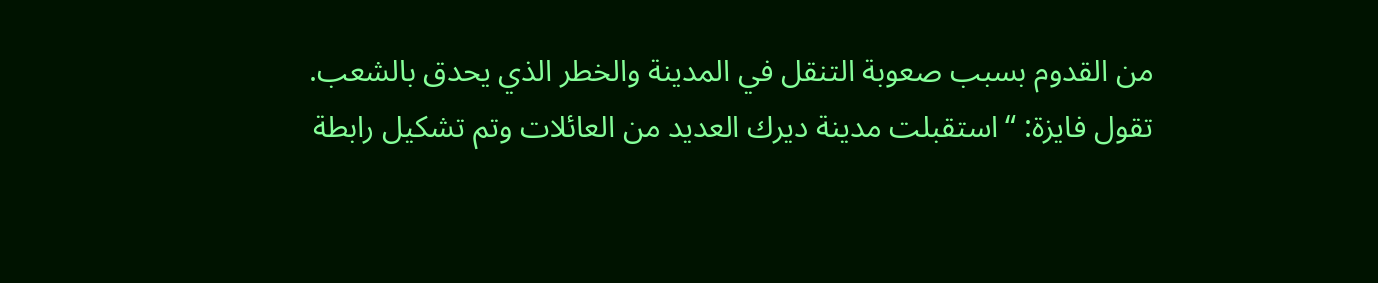من القدوم بسبب صعوبة التنقل في المدينة والخطر الذي يحدق بالشعب.
تقول فايزة: “استقبلت مدينة ديرك العديد من العائلات وتم تشكيل رابطة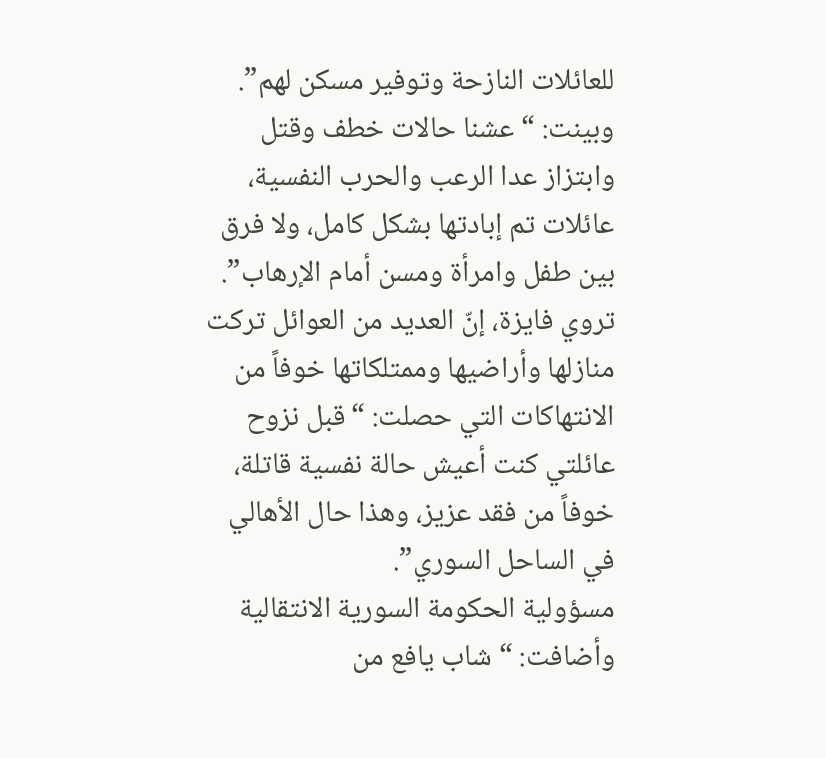للعائلات النازحة وتوفير مسكن لهم”.
وبينت: “عشنا حالات خطف وقتل وابتزاز عدا الرعب والحرب النفسية، عائلات تم إبادتها بشكل كامل، ولا فرق بين طفل وامرأة ومسن أمام الإرهاب”.
تروي فايزة، إنّ العديد من العوائل تركت منازلها وأراضيها وممتلكاتها خوفاً من الانتهاكات التي حصلت: “قبل نزوح عائلتي كنت أعيش حالة نفسية قاتلة، خوفاً من فقد عزيز، وهذا حال الأهالي في الساحل السوري”.
مسؤولية الحكومة السورية الانتقالية
وأضافت: “شاب يافع من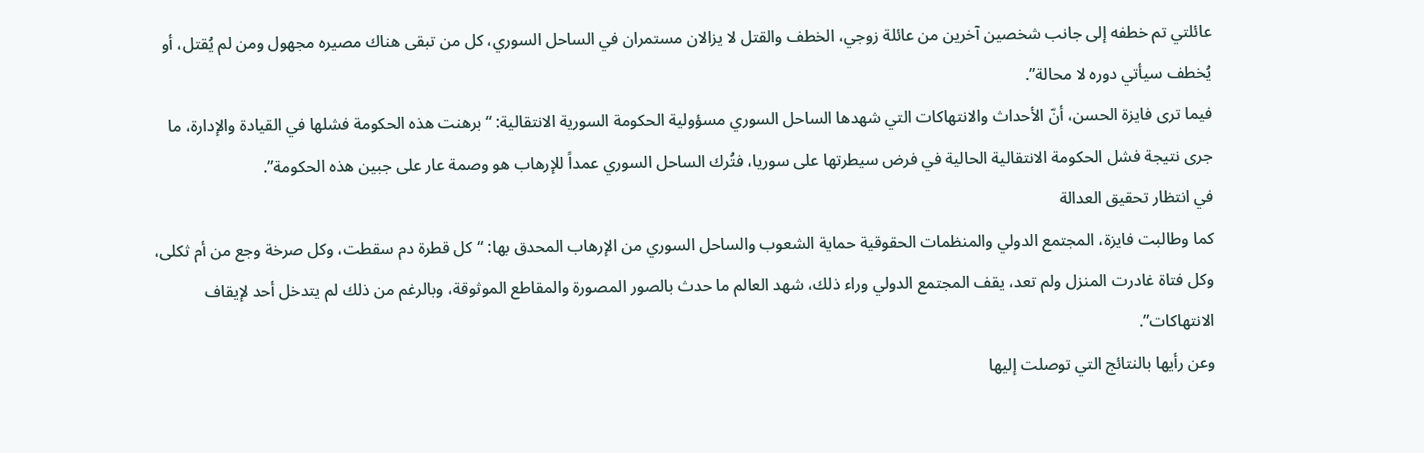عائلتي تم خطفه إلى جانب شخصين آخرين من عائلة زوجي، الخطف والقتل لا يزالان مستمران في الساحل السوري، كل من تبقى هناك مصيره مجهول ومن لم يُقتل، أو يُخطف سيأتي دوره لا محالة”.
فيما ترى فايزة الحسن، أنّ الأحداث والانتهاكات التي شهدها الساحل السوري مسؤولية الحكومة السورية الانتقالية: “برهنت هذه الحكومة فشلها في القيادة والإدارة، ما جرى نتيجة فشل الحكومة الانتقالية الحالية في فرض سيطرتها على سوريا، فتُرك الساحل السوري عمداً للإرهاب هو وصمة عار على جبين هذه الحكومة”.
في انتظار تحقيق العدالة
كما وطالبت فايزة، المجتمع الدولي والمنظمات الحقوقية حماية الشعوب والساحل السوري من الإرهاب المحدق بها: “كل قطرة دم سقطت، وكل صرخة وجع من أم ثكلى، وكل فتاة غادرت المنزل ولم تعد، يقف المجتمع الدولي وراء ذلك، شهد العالم ما حدث بالصور المصورة والمقاطع الموثوقة، وبالرغم من ذلك لم يتدخل أحد لإيقاف الانتهاكات”.
وعن رأيها بالنتائج التي توصلت إليها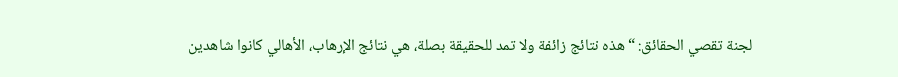لجنة تقصي الحقائق: “هذه نتائج زائفة ولا تمد للحقيقة بصلة، هي نتائج الإرهاب، الأهالي كانوا شاهدين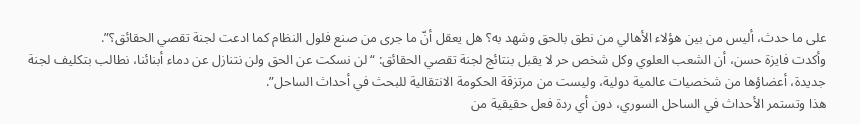على ما حدث، أليس من بين هؤلاء الأهالي من نطق بالحق وشهد به؟ هل يعقل أنّ ما جرى من صنع فلول النظام كما ادعت لجنة تقصي الحقائق؟”.
وأكدت فايزة حسن، أن الشعب العلوي وكل شخص حر لا يقبل بنتائج لجنة تقصي الحقائق: “لن نسكت عن الحق ولن نتنازل عن دماء أبنائنا، نطالب بتكليف لجنة جديدة، أعضاؤها من شخصيات عالمية دولية، وليست من مرتزقة الحكومة الانتقالية للبحث في أحداث الساحل”.
هذا وتستمر الأحداث في الساحل السوري، دون أي ردة فعل حقيقية من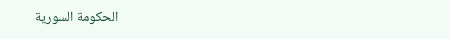الحكومة السورية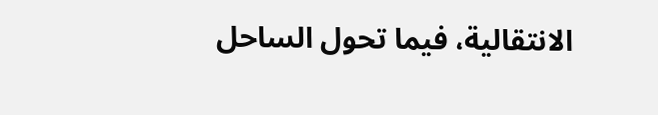الانتقالية، فيما تحول الساحل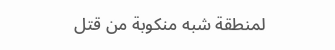لمنطقة شبه منكوبة من قتل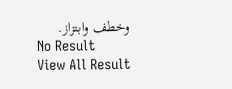وخطف وابتزاز.
No Result
View All Result